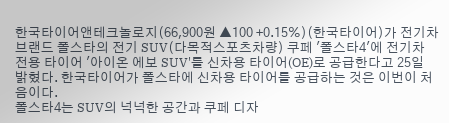한국타이어앤테크놀로지(66,900원 ▲100 +0.15%)(한국타이어)가 전기차 브랜드 폴스타의 전기 SUV(다목적스포츠차량) 쿠페 '폴스타4'에 전기차 전용 타이어 '아이온 에보 SUV'를 신차용 타이어(OE)로 공급한다고 25일 밝혔다. 한국타이어가 폴스타에 신차용 타이어를 공급하는 것은 이번이 처음이다.
폴스타4는 SUV의 넉넉한 공간과 쿠페 디자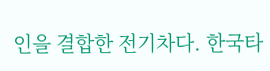인을 결합한 전기차다. 한국타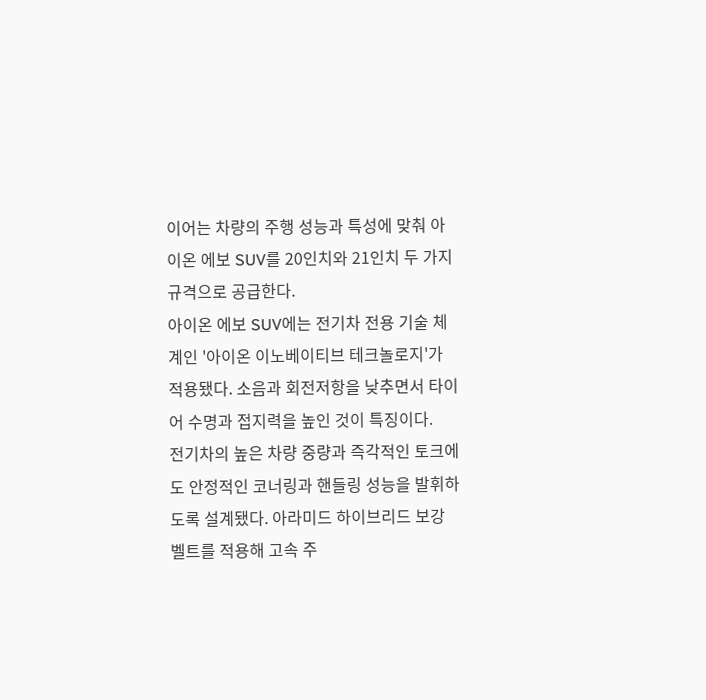이어는 차량의 주행 성능과 특성에 맞춰 아이온 에보 SUV를 20인치와 21인치 두 가지 규격으로 공급한다.
아이온 에보 SUV에는 전기차 전용 기술 체계인 '아이온 이노베이티브 테크놀로지'가 적용됐다. 소음과 회전저항을 낮추면서 타이어 수명과 접지력을 높인 것이 특징이다.
전기차의 높은 차량 중량과 즉각적인 토크에도 안정적인 코너링과 핸들링 성능을 발휘하도록 설계됐다. 아라미드 하이브리드 보강 벨트를 적용해 고속 주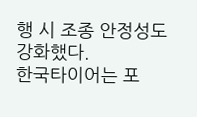행 시 조종 안정성도 강화했다.
한국타이어는 포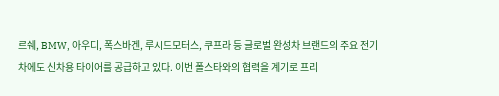르쉐, BMW, 아우디, 폭스바겐, 루시드모터스, 쿠프라 등 글로벌 완성차 브랜드의 주요 전기차에도 신차용 타이어를 공급하고 있다. 이번 폴스타와의 협력을 계기로 프리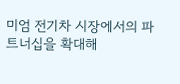미엄 전기차 시장에서의 파트너십을 확대해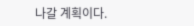나갈 계획이다.